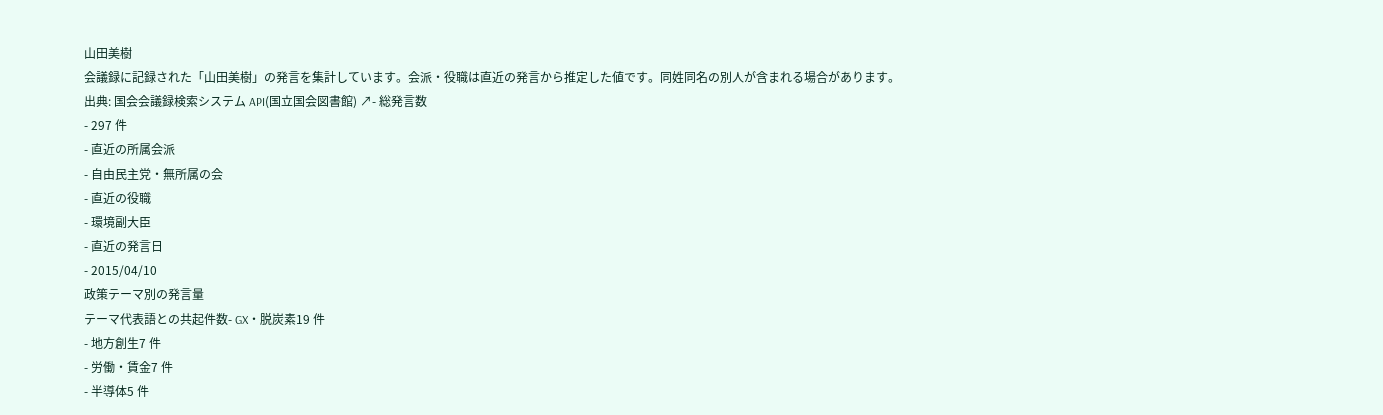山田美樹
会議録に記録された「山田美樹」の発言を集計しています。会派・役職は直近の発言から推定した値です。同姓同名の別人が含まれる場合があります。
出典: 国会会議録検索システム API(国立国会図書館) ↗- 総発言数
- 297 件
- 直近の所属会派
- 自由民主党・無所属の会
- 直近の役職
- 環境副大臣
- 直近の発言日
- 2015/04/10
政策テーマ別の発言量
テーマ代表語との共起件数- GX・脱炭素19 件
- 地方創生7 件
- 労働・賃金7 件
- 半導体5 件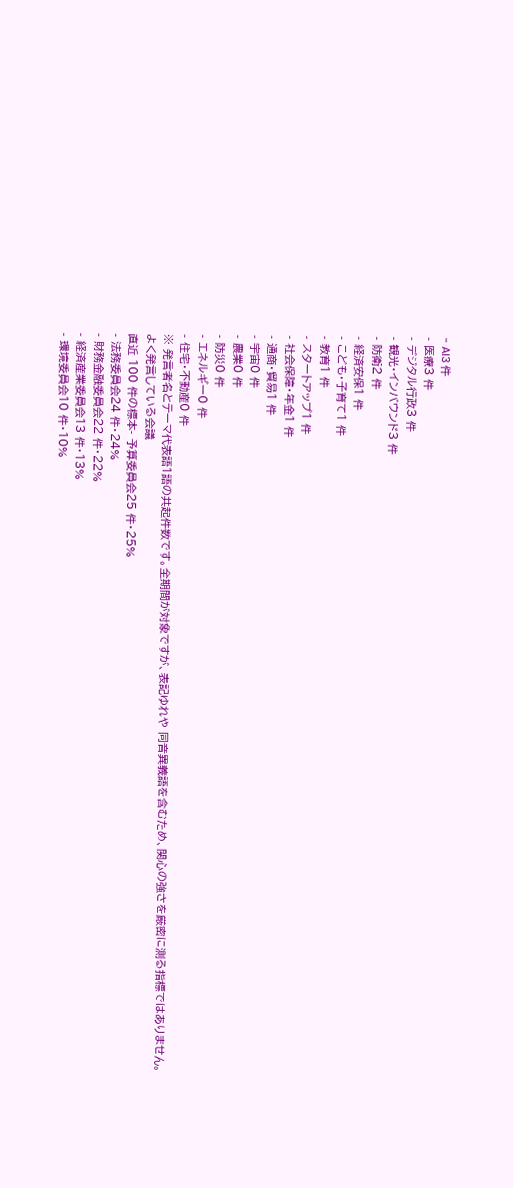- AI3 件
- 医療3 件
- デジタル行政3 件
- 観光・インバウンド3 件
- 防衛2 件
- 経済安保1 件
- こども・子育て1 件
- 教育1 件
- スタートアップ1 件
- 社会保障・年金1 件
- 通商・貿易1 件
- 宇宙0 件
- 農業0 件
- 防災0 件
- エネルギー0 件
- 住宅・不動産0 件
※ 発言者名とテーマ代表語1語の共起件数です。全期間が対象ですが、表記ゆれや 同音異義語を含むため、関心の強さを厳密に測る指標ではありません。
よく発言している会議
直近 100 件の標本- 予算委員会25 件・25%
- 法務委員会24 件・24%
- 財務金融委員会22 件・22%
- 経済産業委員会13 件・13%
- 環境委員会10 件・10%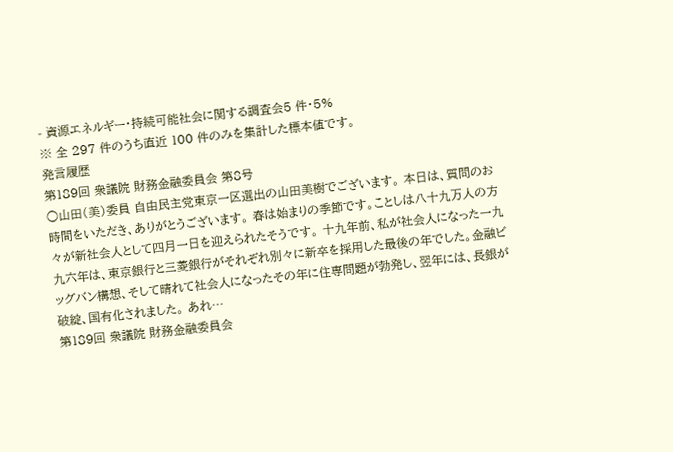- 資源エネルギー・持続可能社会に関する調査会5 件・5%
※ 全 297 件のうち直近 100 件のみを集計した標本値です。
発言履歴
第189回 衆議院 財務金融委員会 第8号
○山田(美)委員 自由民主党東京一区選出の山田美樹でございます。 本日は、質問のお時間をいただき、ありがとうございます。 春は始まりの季節です。ことしは八十九万人の方々が新社会人として四月一日を迎えられたそうです。 十九年前、私が社会人になった一九九六年は、東京銀行と三菱銀行がそれぞれ別々に新卒を採用した最後の年でした。金融ビッグバン構想、そして晴れて社会人になったその年に住専問題が勃発し、翌年には、長銀が破綻、国有化されました。 あれ…
第189回 衆議院 財務金融委員会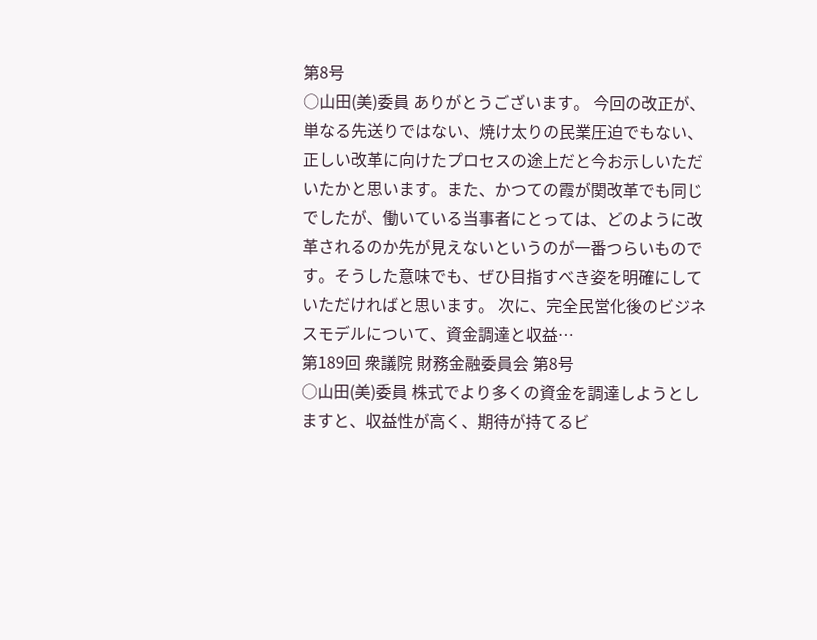第8号
○山田(美)委員 ありがとうございます。 今回の改正が、単なる先送りではない、焼け太りの民業圧迫でもない、正しい改革に向けたプロセスの途上だと今お示しいただいたかと思います。また、かつての霞が関改革でも同じでしたが、働いている当事者にとっては、どのように改革されるのか先が見えないというのが一番つらいものです。そうした意味でも、ぜひ目指すべき姿を明確にしていただければと思います。 次に、完全民営化後のビジネスモデルについて、資金調達と収益…
第189回 衆議院 財務金融委員会 第8号
○山田(美)委員 株式でより多くの資金を調達しようとしますと、収益性が高く、期待が持てるビ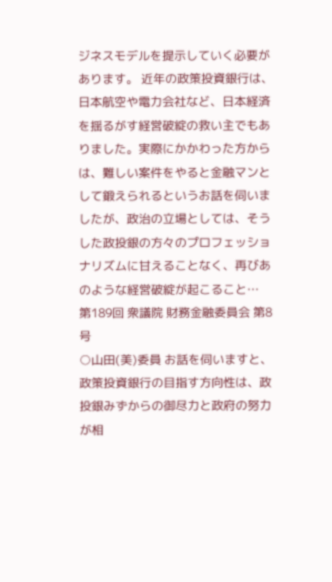ジネスモデルを提示していく必要があります。 近年の政策投資銀行は、日本航空や電力会社など、日本経済を揺るがす経営破綻の救い主でもありました。実際にかかわった方からは、難しい案件をやると金融マンとして鍛えられるというお話を伺いましたが、政治の立場としては、そうした政投銀の方々のプロフェッショナリズムに甘えることなく、再びあのような経営破綻が起こること…
第189回 衆議院 財務金融委員会 第8号
○山田(美)委員 お話を伺いますと、政策投資銀行の目指す方向性は、政投銀みずからの御尽力と政府の努力が相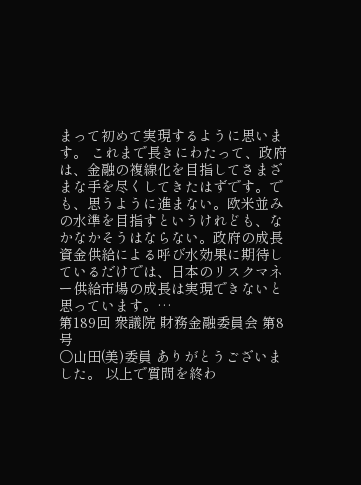まって初めて実現するように思います。 これまで長きにわたって、政府は、金融の複線化を目指してさまざまな手を尽くしてきたはずです。でも、思うように進まない。欧米並みの水準を目指すというけれども、なかなかそうはならない。政府の成長資金供給による呼び水効果に期待しているだけでは、日本のリスクマネー供給市場の成長は実現できないと思っています。…
第189回 衆議院 財務金融委員会 第8号
○山田(美)委員 ありがとうございました。 以上で質問を終わ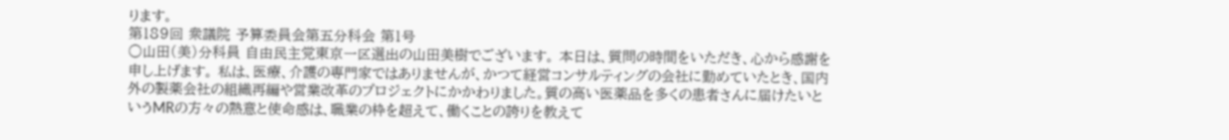ります。
第189回 衆議院 予算委員会第五分科会 第1号
○山田(美)分科員 自由民主党東京一区選出の山田美樹でございます。 本日は、質問の時間をいただき、心から感謝を申し上げます。 私は、医療、介護の専門家ではありませんが、かつて経営コンサルティングの会社に勤めていたとき、国内外の製薬会社の組織再編や営業改革のプロジェクトにかかわりました。質の高い医薬品を多くの患者さんに届けたいというMRの方々の熱意と使命感は、職業の枠を超えて、働くことの誇りを教えて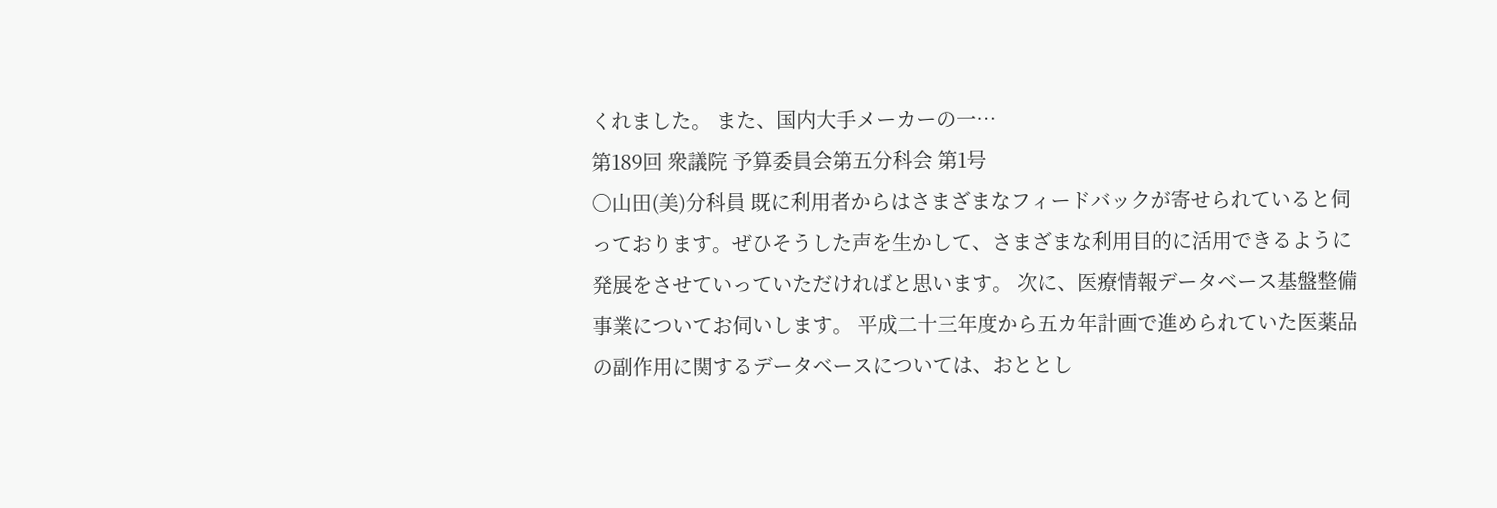くれました。 また、国内大手メーカーの一…
第189回 衆議院 予算委員会第五分科会 第1号
○山田(美)分科員 既に利用者からはさまざまなフィードバックが寄せられていると伺っております。ぜひそうした声を生かして、さまざまな利用目的に活用できるように発展をさせていっていただければと思います。 次に、医療情報データベース基盤整備事業についてお伺いします。 平成二十三年度から五カ年計画で進められていた医薬品の副作用に関するデータベースについては、おととし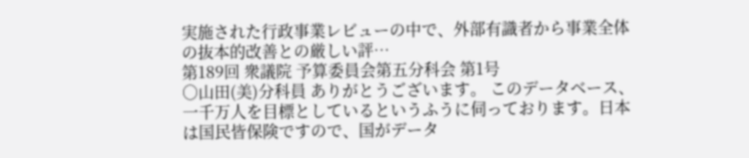実施された行政事業レビューの中で、外部有識者から事業全体の抜本的改善との厳しい評…
第189回 衆議院 予算委員会第五分科会 第1号
○山田(美)分科員 ありがとうございます。 このデータベース、一千万人を目標としているというふうに伺っております。日本は国民皆保険ですので、国がデータ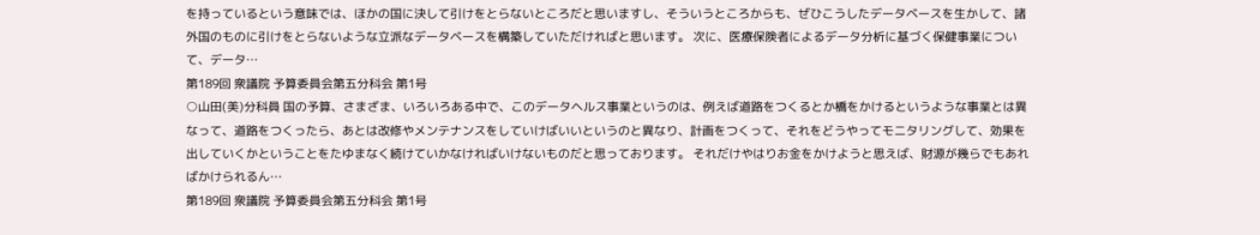を持っているという意味では、ほかの国に決して引けをとらないところだと思いますし、そういうところからも、ぜひこうしたデータベースを生かして、諸外国のものに引けをとらないような立派なデータベースを構築していただければと思います。 次に、医療保険者によるデータ分析に基づく保健事業について、データ…
第189回 衆議院 予算委員会第五分科会 第1号
○山田(美)分科員 国の予算、さまざま、いろいろある中で、このデータヘルス事業というのは、例えば道路をつくるとか橋をかけるというような事業とは異なって、道路をつくったら、あとは改修やメンテナンスをしていけばいいというのと異なり、計画をつくって、それをどうやってモニタリングして、効果を出していくかということをたゆまなく続けていかなければいけないものだと思っております。 それだけやはりお金をかけようと思えば、財源が幾らでもあればかけられるん…
第189回 衆議院 予算委員会第五分科会 第1号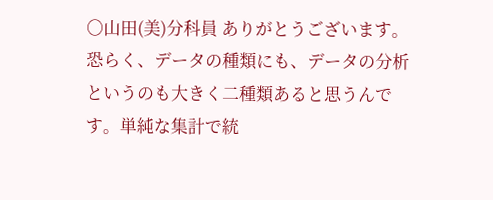○山田(美)分科員 ありがとうございます。 恐らく、データの種類にも、データの分析というのも大きく二種類あると思うんです。単純な集計で統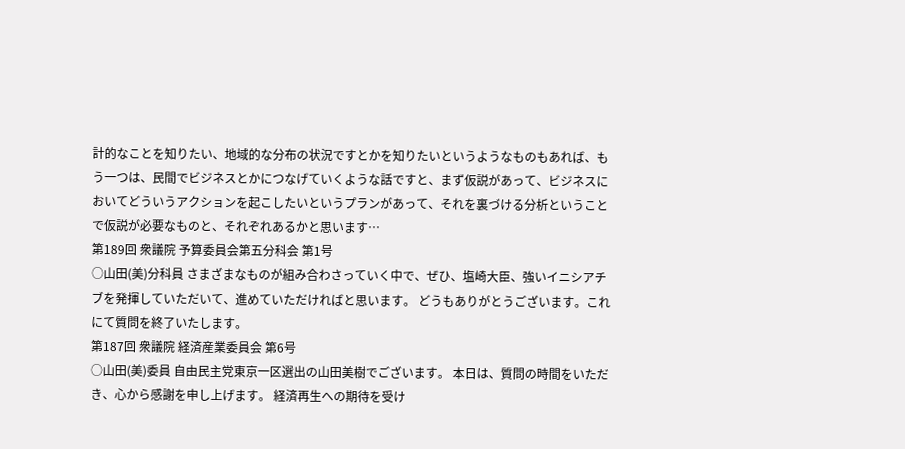計的なことを知りたい、地域的な分布の状況ですとかを知りたいというようなものもあれば、もう一つは、民間でビジネスとかにつなげていくような話ですと、まず仮説があって、ビジネスにおいてどういうアクションを起こしたいというプランがあって、それを裏づける分析ということで仮説が必要なものと、それぞれあるかと思います…
第189回 衆議院 予算委員会第五分科会 第1号
○山田(美)分科員 さまざまなものが組み合わさっていく中で、ぜひ、塩崎大臣、強いイニシアチブを発揮していただいて、進めていただければと思います。 どうもありがとうございます。これにて質問を終了いたします。
第187回 衆議院 経済産業委員会 第6号
○山田(美)委員 自由民主党東京一区選出の山田美樹でございます。 本日は、質問の時間をいただき、心から感謝を申し上げます。 経済再生への期待を受け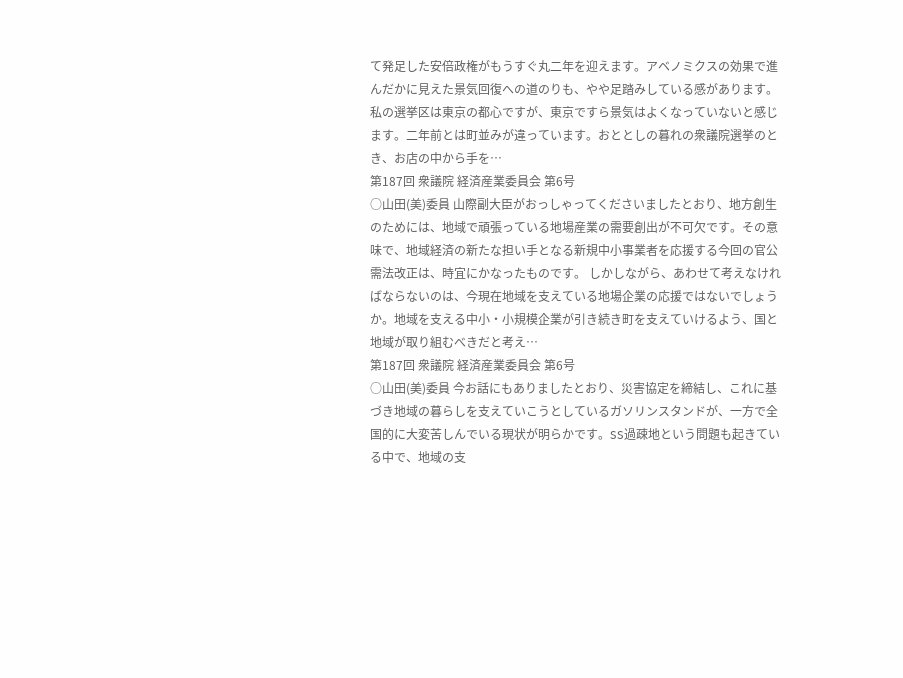て発足した安倍政権がもうすぐ丸二年を迎えます。アベノミクスの効果で進んだかに見えた景気回復への道のりも、やや足踏みしている感があります。 私の選挙区は東京の都心ですが、東京ですら景気はよくなっていないと感じます。二年前とは町並みが違っています。おととしの暮れの衆議院選挙のとき、お店の中から手を…
第187回 衆議院 経済産業委員会 第6号
○山田(美)委員 山際副大臣がおっしゃってくださいましたとおり、地方創生のためには、地域で頑張っている地場産業の需要創出が不可欠です。その意味で、地域経済の新たな担い手となる新規中小事業者を応援する今回の官公需法改正は、時宜にかなったものです。 しかしながら、あわせて考えなければならないのは、今現在地域を支えている地場企業の応援ではないでしょうか。地域を支える中小・小規模企業が引き続き町を支えていけるよう、国と地域が取り組むべきだと考え…
第187回 衆議院 経済産業委員会 第6号
○山田(美)委員 今お話にもありましたとおり、災害協定を締結し、これに基づき地域の暮らしを支えていこうとしているガソリンスタンドが、一方で全国的に大変苦しんでいる現状が明らかです。SS過疎地という問題も起きている中で、地域の支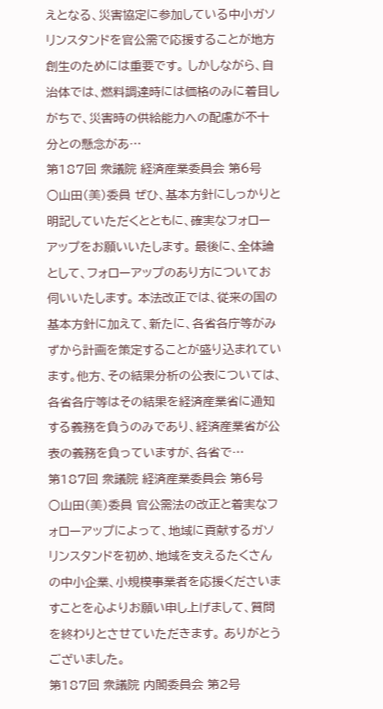えとなる、災害協定に参加している中小ガソリンスタンドを官公需で応援することが地方創生のためには重要です。 しかしながら、自治体では、燃料調達時には価格のみに着目しがちで、災害時の供給能力への配慮が不十分との懸念があ…
第187回 衆議院 経済産業委員会 第6号
○山田(美)委員 ぜひ、基本方針にしっかりと明記していただくとともに、確実なフォローアップをお願いいたします。 最後に、全体論として、フォローアップのあり方についてお伺いいたします。 本法改正では、従来の国の基本方針に加えて、新たに、各省各庁等がみずから計画を策定することが盛り込まれています。他方、その結果分析の公表については、各省各庁等はその結果を経済産業省に通知する義務を負うのみであり、経済産業省が公表の義務を負っていますが、各省で…
第187回 衆議院 経済産業委員会 第6号
○山田(美)委員 官公需法の改正と着実なフォローアップによって、地域に貢献するガソリンスタンドを初め、地域を支えるたくさんの中小企業、小規模事業者を応援くださいますことを心よりお願い申し上げまして、質問を終わりとさせていただきます。 ありがとうございました。
第187回 衆議院 内閣委員会 第2号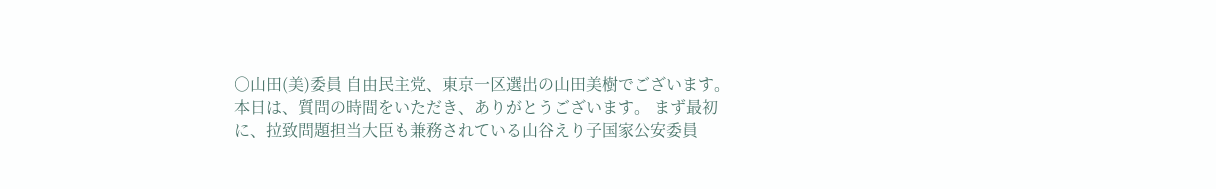○山田(美)委員 自由民主党、東京一区選出の山田美樹でございます。 本日は、質問の時間をいただき、ありがとうございます。 まず最初に、拉致問題担当大臣も兼務されている山谷えり子国家公安委員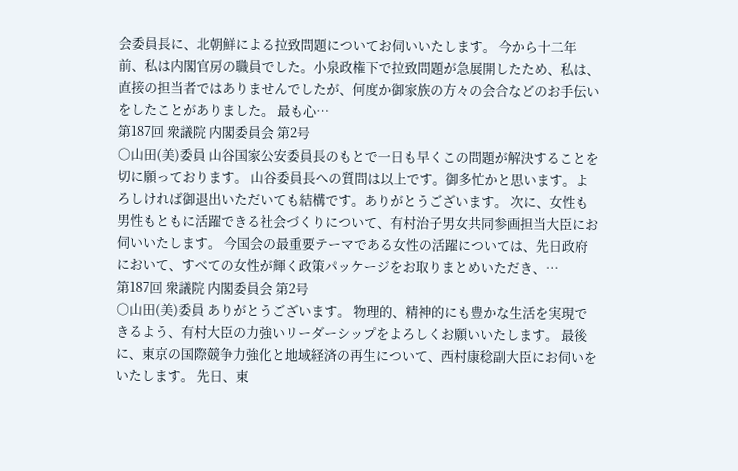会委員長に、北朝鮮による拉致問題についてお伺いいたします。 今から十二年前、私は内閣官房の職員でした。小泉政権下で拉致問題が急展開したため、私は、直接の担当者ではありませんでしたが、何度か御家族の方々の会合などのお手伝いをしたことがありました。 最も心…
第187回 衆議院 内閣委員会 第2号
○山田(美)委員 山谷国家公安委員長のもとで一日も早くこの問題が解決することを切に願っております。 山谷委員長への質問は以上です。御多忙かと思います。よろしければ御退出いただいても結構です。ありがとうございます。 次に、女性も男性もともに活躍できる社会づくりについて、有村治子男女共同参画担当大臣にお伺いいたします。 今国会の最重要テーマである女性の活躍については、先日政府において、すべての女性が輝く政策パッケージをお取りまとめいただき、…
第187回 衆議院 内閣委員会 第2号
○山田(美)委員 ありがとうございます。 物理的、精神的にも豊かな生活を実現できるよう、有村大臣の力強いリーダーシップをよろしくお願いいたします。 最後に、東京の国際競争力強化と地域経済の再生について、西村康稔副大臣にお伺いをいたします。 先日、東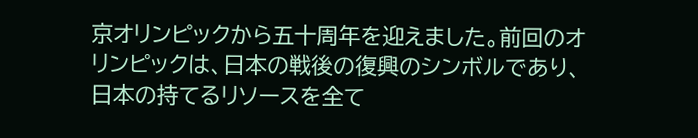京オリンピックから五十周年を迎えました。前回のオリンピックは、日本の戦後の復興のシンボルであり、日本の持てるリソースを全て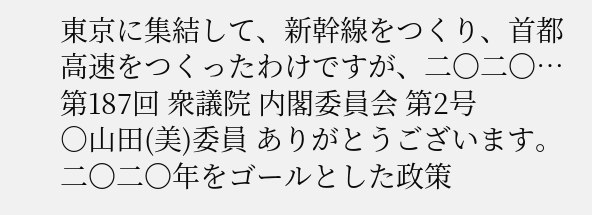東京に集結して、新幹線をつくり、首都高速をつくったわけですが、二〇二〇…
第187回 衆議院 内閣委員会 第2号
○山田(美)委員 ありがとうございます。 二〇二〇年をゴールとした政策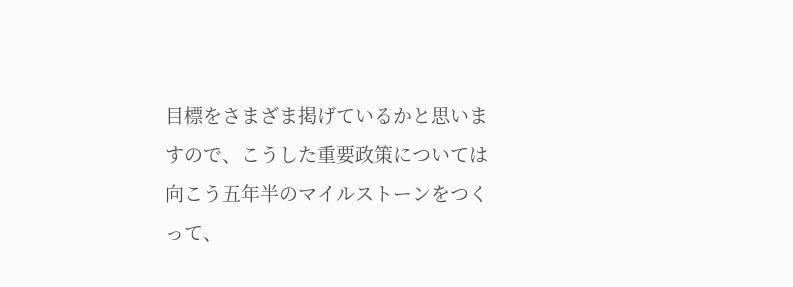目標をさまざま掲げているかと思いますので、こうした重要政策については向こう五年半のマイルストーンをつくって、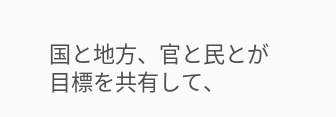国と地方、官と民とが目標を共有して、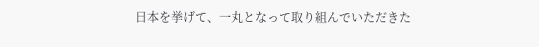日本を挙げて、一丸となって取り組んでいただきた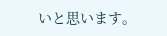いと思います。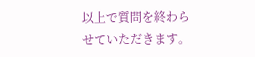以上で質問を終わらせていただきます。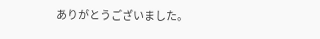ありがとうございました。